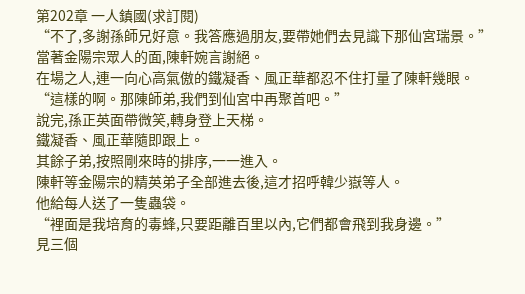第202章 一人鎮國(求訂閱)
“不了,多謝孫師兄好意。我答應過朋友,要帶她們去見識下那仙宮瑞景。”
當著金陽宗眾人的面,陳軒婉言謝絕。
在場之人,連一向心高氣傲的鐵凝香、風正華都忍不住打量了陳軒幾眼。
“這樣的啊。那陳師弟,我們到仙宮中再聚首吧。”
說完,孫正英面帶微笑,轉身登上天梯。
鐵凝香、風正華隨即跟上。
其餘子弟,按照剛來時的排序,一一進入。
陳軒等金陽宗的精英弟子全部進去後,這才招呼韓少嶽等人。
他給每人送了一隻蟲袋。
“裡面是我培育的毒蜂,只要距離百里以內,它們都會飛到我身邊。”
見三個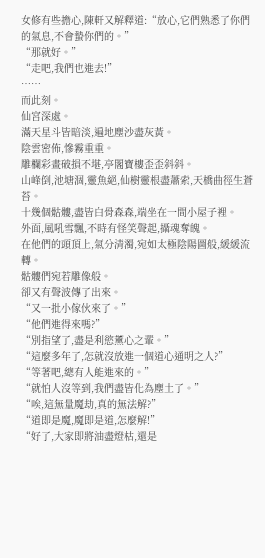女修有些擔心,陳軒又解釋道:“放心,它們熟悉了你們的氣息,不會蟄你們的。”
“那就好。”
“走吧,我們也進去!”
……
而此刻。
仙宮深處。
滿天星斗皆暗淡,遍地塵沙盡灰黃。
陰雲密佈,慘霧重重。
雕欄彩畫破損不堪,亭閣寶樓歪歪斜斜。
山峰倒,池塘涸,靈魚絕,仙樹靈根盡蕭索,天橋曲徑生蒼苔。
十幾個骷髏,盡皆白骨森森,端坐在一間小屋子裡。
外面,風吼雪飄,不時有怪笑聲起,攝魂奪魄。
在他們的頭頂上,氣分清濁,宛如太極陰陽圖般,緩緩流轉。
骷髏們宛若雕像般。
卻又有聲波傳了出來。
“又一批小傢伙來了。”
“他們進得來嗎?”
“別指望了,盡是利慾薰心之輩。”
“這麼多年了,怎就沒放進一個道心通明之人?”
“等著吧,總有人能進來的。”
“就怕人沒等到,我們盡皆化為塵土了。”
“唉,這無量魔劫,真的無法解?”
“道即是魔,魔即是道,怎麼解!”
“好了,大家即將油盡燈枯,還是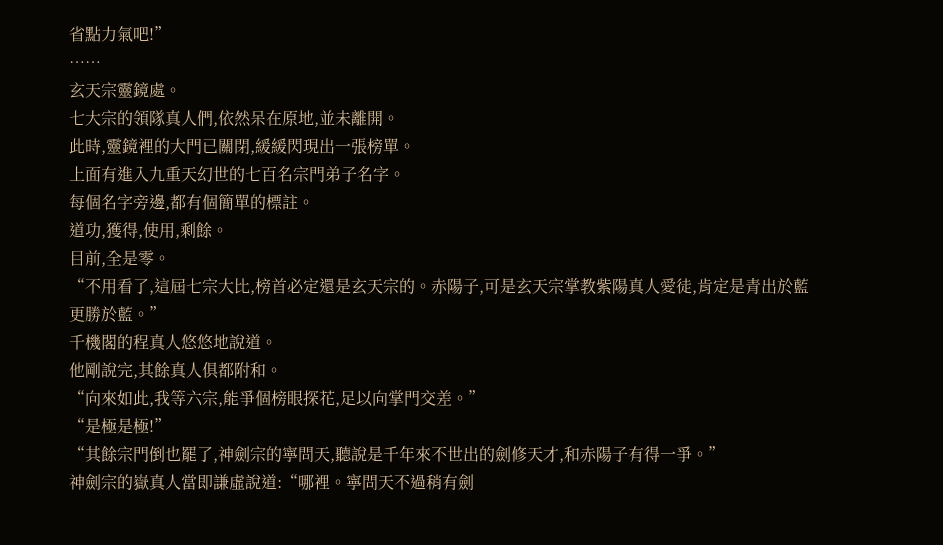省點力氣吧!”
……
玄天宗靈鏡處。
七大宗的領隊真人們,依然呆在原地,並未離開。
此時,靈鏡裡的大門已關閉,緩緩閃現出一張榜單。
上面有進入九重天幻世的七百名宗門弟子名字。
每個名字旁邊,都有個簡單的標註。
道功,獲得,使用,剩餘。
目前,全是零。
“不用看了,這屆七宗大比,榜首必定還是玄天宗的。赤陽子,可是玄天宗掌教紫陽真人愛徒,肯定是青出於藍更勝於藍。”
千機閣的程真人悠悠地說道。
他剛說完,其餘真人俱都附和。
“向來如此,我等六宗,能爭個榜眼探花,足以向掌門交差。”
“是極是極!”
“其餘宗門倒也罷了,神劍宗的寧問天,聽說是千年來不世出的劍修天才,和赤陽子有得一爭。”
神劍宗的嶽真人當即謙虛說道:“哪裡。寧問天不過稍有劍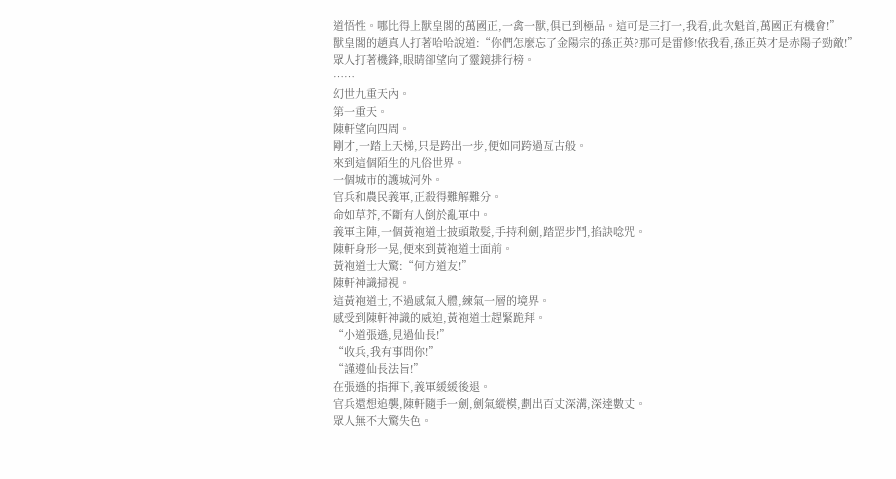道悟性。哪比得上獸皇閣的萬國正,一禽一獸,俱已到極品。這可是三打一,我看,此次魁首,萬國正有機會!”
獸皇閣的趙真人打著哈哈說道:“你們怎麼忘了金陽宗的孫正英?那可是雷修!依我看,孫正英才是赤陽子勁敵!”
眾人打著機鋒,眼睛卻望向了靈鏡排行榜。
……
幻世九重天內。
第一重天。
陳軒望向四周。
剛才,一踏上天梯,只是跨出一步,便如同跨過亙古般。
來到這個陌生的凡俗世界。
一個城市的護城河外。
官兵和農民義軍,正殺得難解難分。
命如草芥,不斷有人倒於亂軍中。
義軍主陣,一個黃袍道士披頭散髮,手持利劍,踏罡步鬥,掐訣唸咒。
陳軒身形一晃,便來到黃袍道士面前。
黃袍道士大驚:“何方道友!”
陳軒神識掃視。
這黃袍道士,不過感氣入體,練氣一層的境界。
感受到陳軒神識的威迫,黃袍道士趕緊跪拜。
“小道張遜,見過仙長!”
“收兵,我有事問你!”
“謹遵仙長法旨!”
在張遜的指揮下,義軍緩緩後退。
官兵還想追襲,陳軒隨手一劍,劍氣縱模,劃出百丈深溝,深達數丈。
眾人無不大驚失色。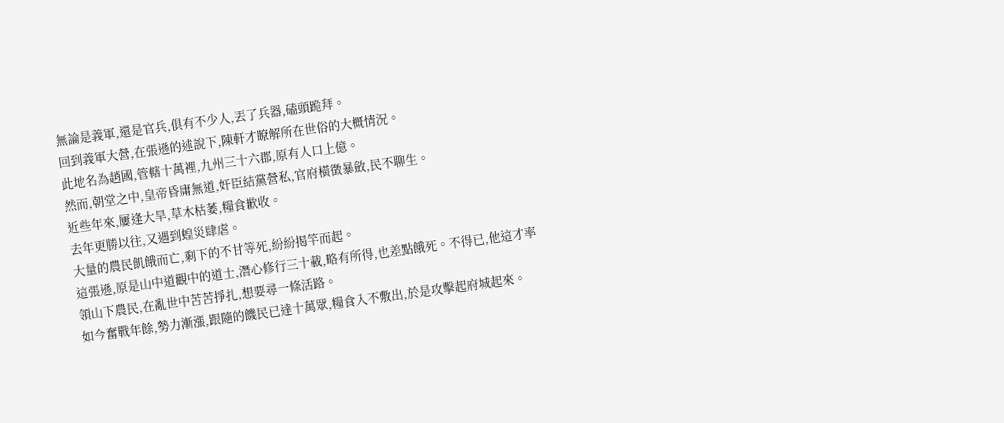無論是義軍,還是官兵,俱有不少人,丟了兵器,磕頭跪拜。
回到義軍大營,在張遜的述說下,陳軒才瞭解所在世俗的大概情況。
此地名為趙國,管轄十萬裡,九州三十六郡,原有人口上億。
然而,朝堂之中,皇帝昏庸無道,奸臣結黨營私,官府橫徵暴斂,民不聊生。
近些年來,屢逢大旱,草木枯萎,糧食歉收。
去年更勝以往,又遇到蝗災肆虐。
大量的農民飢餓而亡,剩下的不甘等死,紛紛揭竿而起。
這張遜,原是山中道觀中的道士,潛心修行三十載,略有所得,也差點餓死。不得已,他這才率領山下農民,在亂世中苦苦掙扎,想要尋一條活路。
如今奮戰年餘,勢力漸漲,跟隨的饑民已達十萬眾,糧食入不敷出,於是攻擊起府城起來。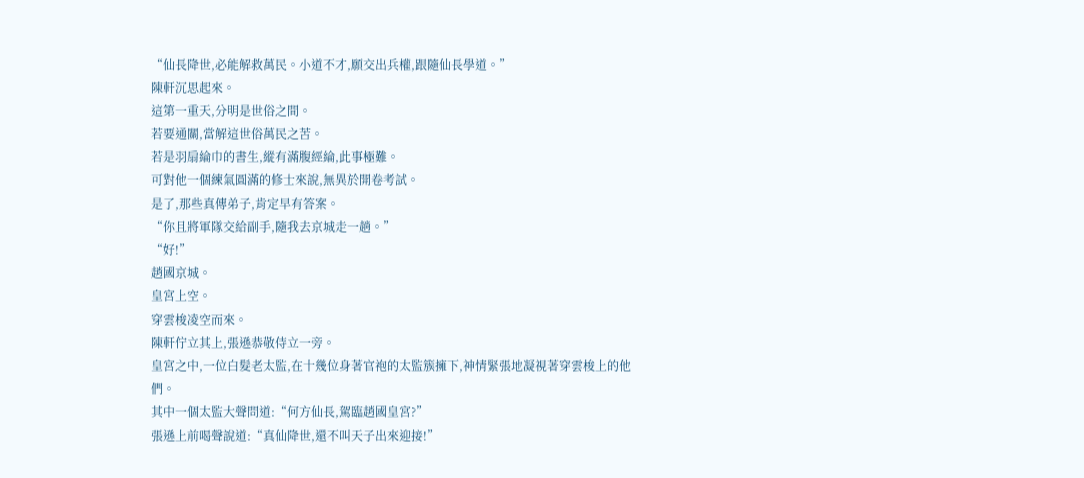“仙長降世,必能解救萬民。小道不才,願交出兵權,跟隨仙長學道。”
陳軒沉思起來。
這第一重天,分明是世俗之間。
若要通關,當解這世俗萬民之苦。
若是羽扇綸巾的書生,縱有滿腹經綸,此事極難。
可對他一個練氣圓滿的修士來說,無異於開卷考試。
是了,那些真傳弟子,肯定早有答案。
“你且將軍隊交給副手,隨我去京城走一趟。”
“好!”
趙國京城。
皇宮上空。
穿雲梭凌空而來。
陳軒佇立其上,張遜恭敬侍立一旁。
皇宮之中,一位白髮老太監,在十幾位身著官袍的太監簇擁下,神情緊張地凝視著穿雲梭上的他們。
其中一個太監大聲問道:“何方仙長,駕臨趙國皇宮?”
張遜上前喝聲說道:“真仙降世,還不叫天子出來迎接!”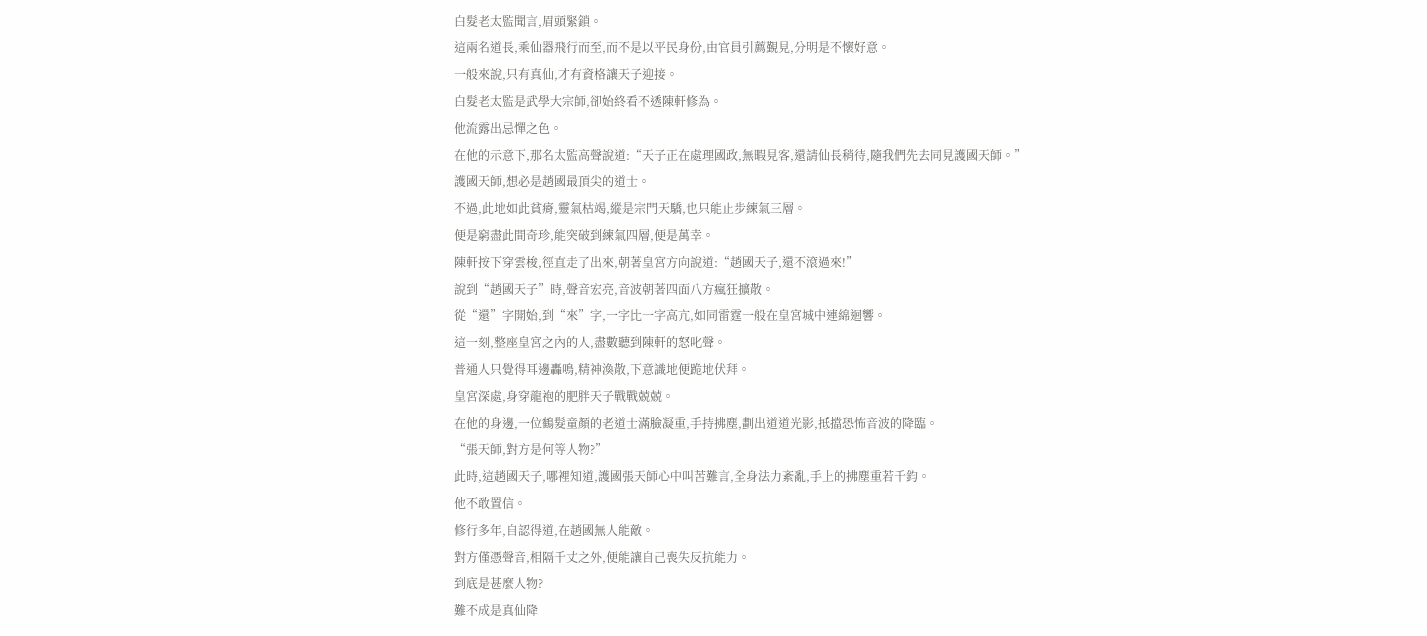白髮老太監聞言,眉頭緊鎖。
這兩名道長,乘仙器飛行而至,而不是以平民身份,由官員引薦覲見,分明是不懷好意。
一般來說,只有真仙,才有資格讓天子迎接。
白髮老太監是武學大宗師,卻始終看不透陳軒修為。
他流露出忌憚之色。
在他的示意下,那名太監高聲說道:“天子正在處理國政,無暇見客,還請仙長稍待,隨我們先去同見護國天師。”
護國天師,想必是趙國最頂尖的道士。
不過,此地如此貧瘠,靈氣枯竭,縱是宗門天驕,也只能止步練氣三層。
便是窮盡此間奇珍,能突破到練氣四層,便是萬幸。
陳軒按下穿雲梭,徑直走了出來,朝著皇宮方向說道:“趙國天子,還不滾過來!”
說到“趙國天子”時,聲音宏亮,音波朝著四面八方瘋狂擴散。
從“還”字開始,到“來”字,一字比一字高亢,如同雷霆一般在皇宮城中連綿迴響。
這一刻,整座皇宮之內的人,盡數聽到陳軒的怒叱聲。
普通人只覺得耳邊轟鳴,精神渙散,下意識地便跪地伏拜。
皇宮深處,身穿龍袍的肥胖天子戰戰兢兢。
在他的身邊,一位鶴髮童顏的老道士滿臉凝重,手持拂塵,劃出道道光影,抵擋恐怖音波的降臨。
“張天師,對方是何等人物?”
此時,這趙國天子,哪裡知道,護國張天師心中叫苦難言,全身法力紊亂,手上的拂塵重若千鈞。
他不敢置信。
修行多年,自認得道,在趙國無人能敵。
對方僅憑聲音,相隔千丈之外,便能讓自己喪失反抗能力。
到底是甚麼人物?
難不成是真仙降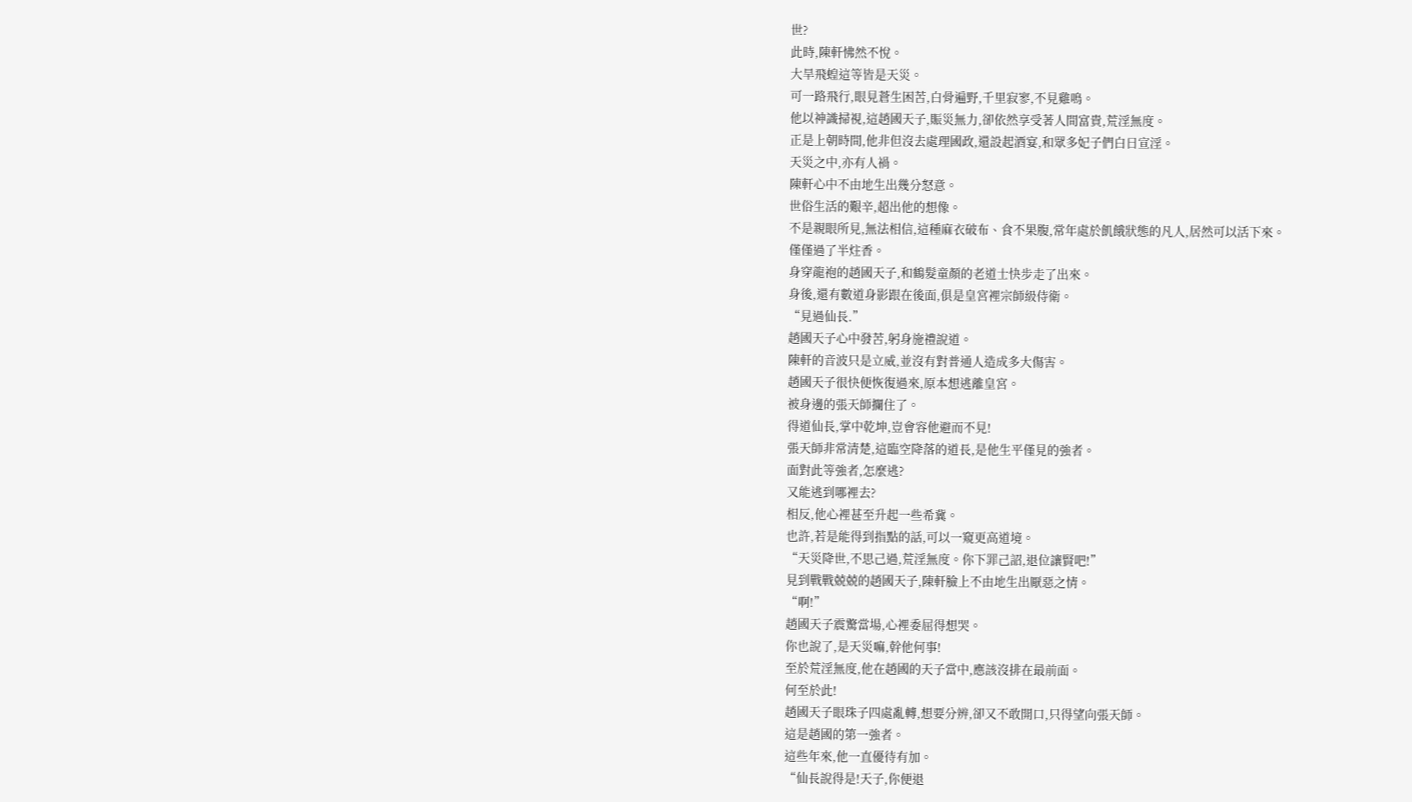世?
此時,陳軒怫然不悅。
大旱飛蝗這等皆是天災。
可一路飛行,眼見蒼生困苦,白骨遍野,千里寂寥,不見雞鳴。
他以神識掃視,這趙國天子,賑災無力,卻依然享受著人間富貴,荒淫無度。
正是上朝時間,他非但沒去處理國政,還設起酒宴,和眾多妃子們白日宣淫。
天災之中,亦有人禍。
陳軒心中不由地生出幾分怒意。
世俗生活的艱辛,超出他的想像。
不是親眼所見,無法相信,這種麻衣破布、食不果腹,常年處於飢餓狀態的凡人,居然可以活下來。
僅僅過了半炷香。
身穿龍袍的趙國天子,和鶴髮童顏的老道士快步走了出來。
身後,還有數道身影跟在後面,俱是皇宮裡宗師級侍衛。
“見過仙長.”
趙國天子心中發苦,躬身施禮說道。
陳軒的音波只是立威,並沒有對普通人造成多大傷害。
趙國天子很快便恢復過來,原本想逃離皇宮。
被身邊的張天師攔住了。
得道仙長,掌中乾坤,豈會容他避而不見!
張天師非常清楚,這臨空降落的道長,是他生平僅見的強者。
面對此等強者,怎麼逃?
又能逃到哪裡去?
相反,他心裡甚至升起一些希冀。
也許,若是能得到指點的話,可以一窺更高道境。
“天災降世,不思己過,荒淫無度。你下罪己詔,退位讓賢吧!”
見到戰戰兢兢的趙國天子,陳軒臉上不由地生出厭惡之情。
“啊!”
趙國天子震驚當場,心裡委屈得想哭。
你也說了,是天災嘛,幹他何事!
至於荒淫無度,他在趙國的天子當中,應該沒排在最前面。
何至於此!
趙國天子眼珠子四處亂轉,想要分辨,卻又不敢開口,只得望向張天師。
這是趙國的第一強者。
這些年來,他一直優待有加。
“仙長說得是!天子,你便退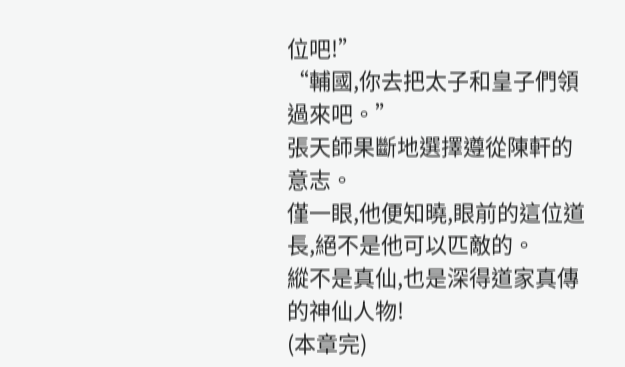位吧!”
“輔國,你去把太子和皇子們領過來吧。”
張天師果斷地選擇遵從陳軒的意志。
僅一眼,他便知曉,眼前的這位道長,絕不是他可以匹敵的。
縱不是真仙,也是深得道家真傳的神仙人物!
(本章完)